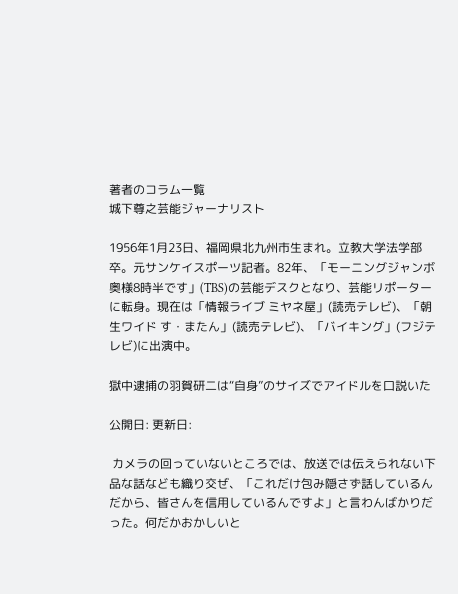著者のコラム一覧
城下尊之芸能ジャーナリスト

1956年1月23日、福岡県北九州市生まれ。立教大学法学部卒。元サンケイスポーツ記者。82年、「モーニングジャンボ 奥様8時半です」(TBS)の芸能デスクとなり、芸能リポーターに転身。現在は「情報ライブ ミヤネ屋」(読売テレビ)、「朝生ワイド す・またん」(読売テレビ)、「バイキング」(フジテレビ)に出演中。

獄中逮捕の羽賀研二は“自身”のサイズでアイドルを口説いた

公開日: 更新日:

 カメラの回っていないところでは、放送では伝えられない下品な話なども織り交ぜ、「これだけ包み隠さず話しているんだから、皆さんを信用しているんですよ」と言わんばかりだった。何だかおかしいと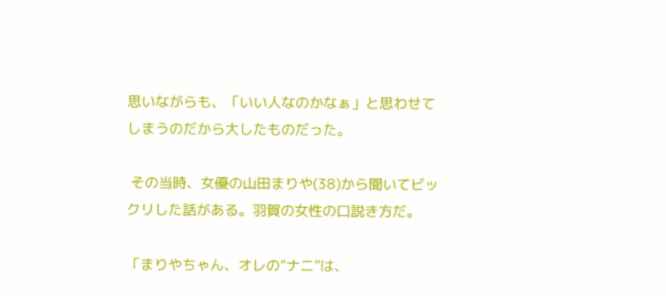思いながらも、「いい人なのかなぁ」と思わせてしまうのだから大したものだった。

 その当時、女優の山田まりや(38)から聞いてビックリした話がある。羽賀の女性の口説き方だ。

「まりやちゃん、オレの“ナニ”は、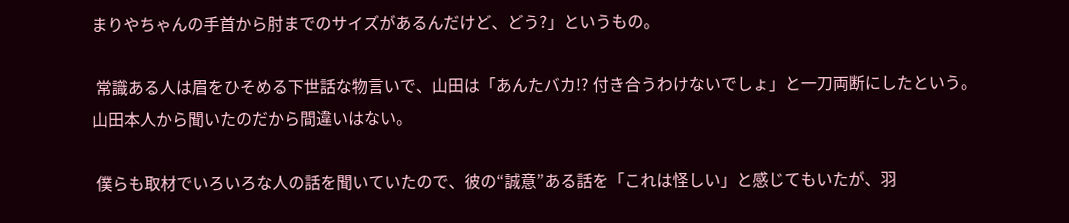まりやちゃんの手首から肘までのサイズがあるんだけど、どう?」というもの。

 常識ある人は眉をひそめる下世話な物言いで、山田は「あんたバカ!? 付き合うわけないでしょ」と一刀両断にしたという。山田本人から聞いたのだから間違いはない。

 僕らも取材でいろいろな人の話を聞いていたので、彼の“誠意”ある話を「これは怪しい」と感じてもいたが、羽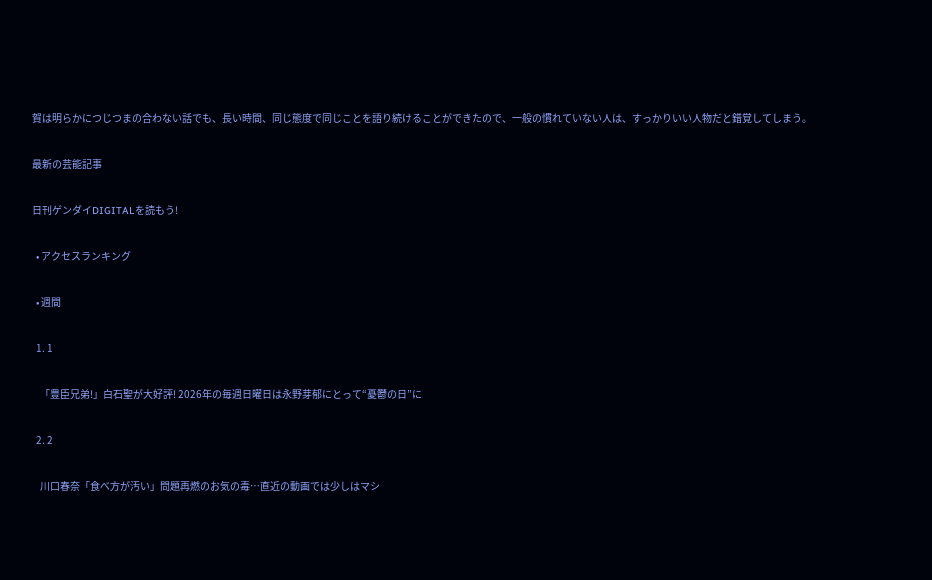賀は明らかにつじつまの合わない話でも、長い時間、同じ態度で同じことを語り続けることができたので、一般の慣れていない人は、すっかりいい人物だと錯覚してしまう。

最新の芸能記事

日刊ゲンダイDIGITALを読もう!

  • アクセスランキング

  • 週間

  1. 1

    「豊臣兄弟!」白石聖が大好評! 2026年の毎週日曜日は永野芽郁にとって“憂鬱の日”に

  2. 2

    川口春奈「食べ方が汚い」問題再燃のお気の毒…直近の動画では少しはマシ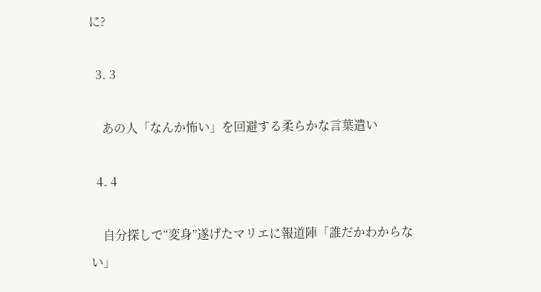に?

  3. 3

    あの人「なんか怖い」を回避する柔らかな言葉遣い

  4. 4

    自分探しで“変身”遂げたマリエに報道陣「誰だかわからない」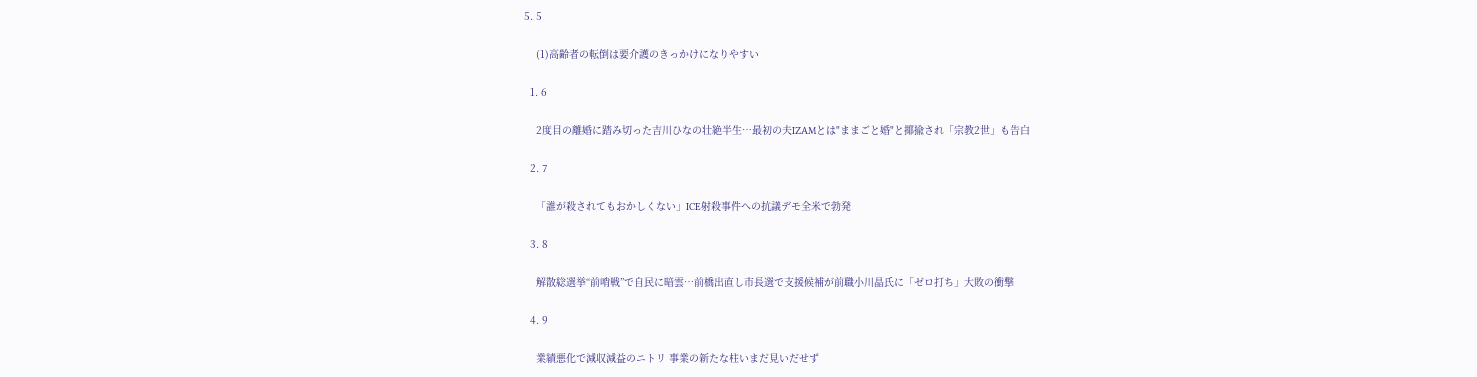5. 5

    (1)高齢者の転倒は要介護のきっかけになりやすい

  1. 6

    2度目の離婚に踏み切った吉川ひなの壮絶半生…最初の夫IZAMとは"ままごと婚"と揶揄され「宗教2世」も告白

  2. 7

    「誰が殺されてもおかしくない」ICE射殺事件への抗議デモ全米で勃発

  3. 8

    解散総選挙“前哨戦”で自民に暗雲…前橋出直し市長選で支援候補が前職小川晶氏に「ゼロ打ち」大敗の衝撃

  4. 9

    業績悪化で減収減益のニトリ 事業の新たな柱いまだ見いだせず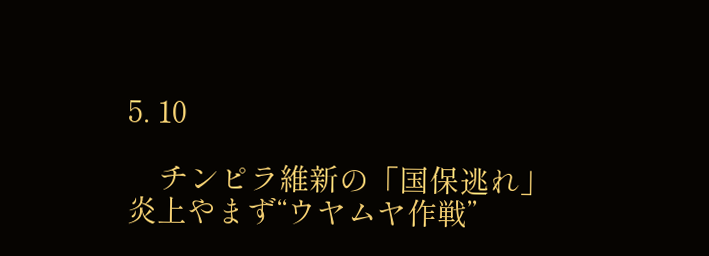5. 10

    チンピラ維新の「国保逃れ」炎上やまず“ウヤムヤ作戦”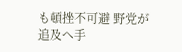も頓挫不可避 野党が追及へ手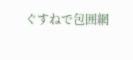ぐすねで包囲網